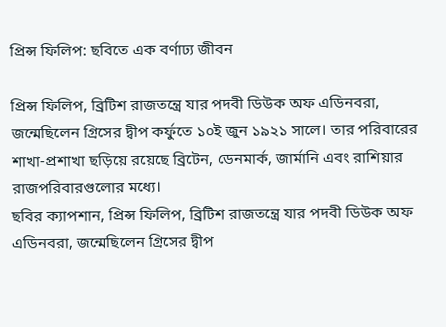প্রিন্স ফিলিপ: ছবিতে এক বর্ণাঢ্য জীবন

প্রিন্স ফিলিপ, ব্রিটিশ রাজতন্ত্রে যার পদবী ডিউক অফ এডিনবরা, জন্মেছিলেন গ্রিসের দ্বীপ কর্ফুতে ১০ই জুন ১৯২১ সালে। তার পরিবারের শাখা-প্রশাখা ছড়িয়ে রয়েছে ব্রিটেন, ডেনমার্ক, জার্মানি এবং রাশিয়ার রাজপরিবারগুলোর মধ্যে।
ছবির ক্যাপশান, প্রিন্স ফিলিপ, ব্রিটিশ রাজতন্ত্রে যার পদবী ডিউক অফ এডিনবরা, জন্মেছিলেন গ্রিসের দ্বীপ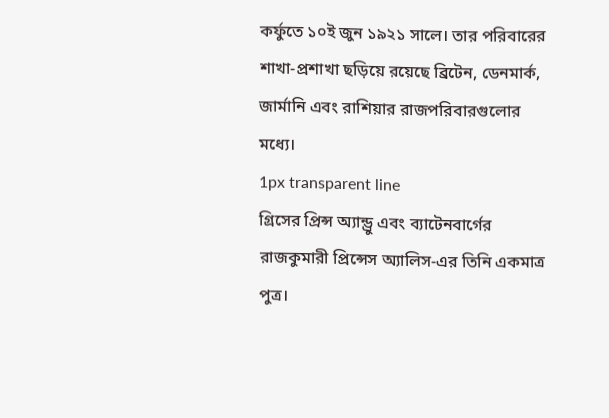কর্ফুতে ১০ই জুন ১৯২১ সালে। তার পরিবারের শাখা-প্রশাখা ছড়িয়ে রয়েছে ব্রিটেন, ডেনমার্ক, জার্মানি এবং রাশিয়ার রাজপরিবারগুলোর মধ্যে।
1px transparent line
গ্রিসের প্রিন্স অ্যান্ড্রু এবং ব্যাটেনবার্গের রাজকুমারী প্রিন্সেস অ্যালিস-এর তিনি একমাত্র পুত্র।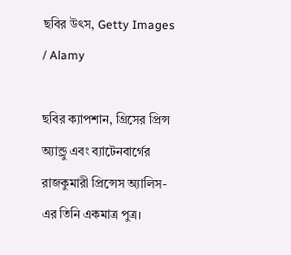ছবির উৎস, Getty Images / Alamy

ছবির ক্যাপশান, গ্রিসের প্রিন্স অ্যান্ড্রু এবং ব্যাটেনবার্গের রাজকুমারী প্রিন্সেস অ্যালিস-এর তিনি একমাত্র পুত্র।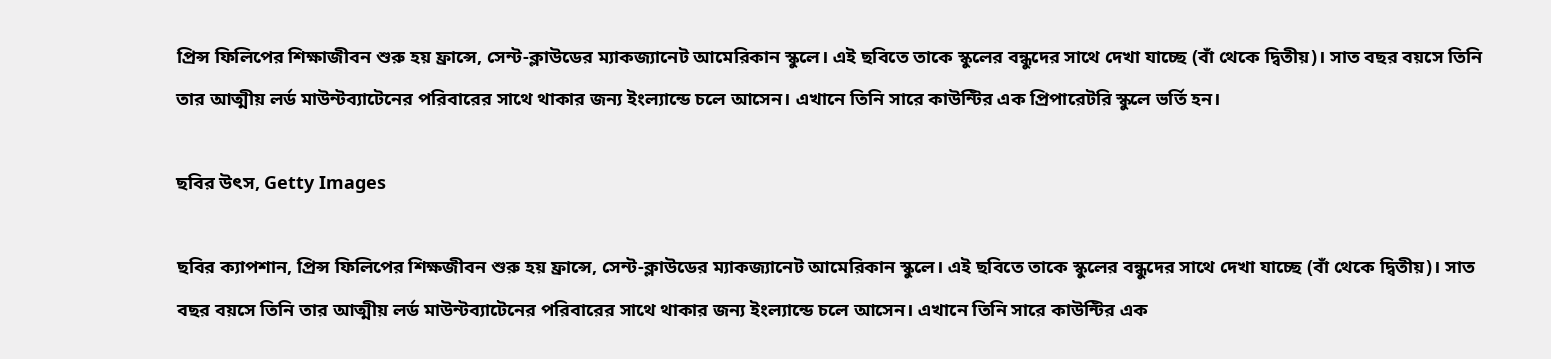প্রিন্স ফিলিপের শিক্ষাজীবন শুরু হয় ফ্রান্সে, সেন্ট-ক্লাউডের ম্যাকজ্যানেট আমেরিকান স্কুলে। এই ছবিতে তাকে স্কুলের বন্ধুদের সাথে দেখা যাচ্ছে (বাঁ থেকে দ্বিতীয়)। সাত বছর বয়সে তিনি তার আত্মীয় লর্ড মাউন্টব্যাটেনের পরিবারের সাথে থাকার জন্য ইংল্যান্ডে চলে আসেন। এখানে তিনি সারে কাউন্টির এক প্রিপারেটরি স্কুলে ভর্তি হন।

ছবির উৎস, Getty Images

ছবির ক্যাপশান, প্রিন্স ফিলিপের শিক্ষজীবন শুরু হয় ফ্রান্সে, সেন্ট-ক্লাউডের ম্যাকজ্যানেট আমেরিকান স্কুলে। এই ছবিতে তাকে স্কুলের বন্ধুদের সাথে দেখা যাচ্ছে (বাঁ থেকে দ্বিতীয়)। সাত বছর বয়সে তিনি তার আত্মীয় লর্ড মাউন্টব্যাটেনের পরিবারের সাথে থাকার জন্য ইংল্যান্ডে চলে আসেন। এখানে তিনি সারে কাউন্টির এক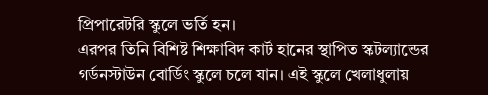প্রিপারেটরি স্কুলে ভর্তি হন।
এরপর তিনি বিশিষ্ট শিক্ষাবিদ কার্ট হানের স্থাপিত স্কটল্যান্ডের গর্ডনস্টাউন বোর্ডিং স্কুলে চলে যান। এই স্কুলে খেলাধুলায়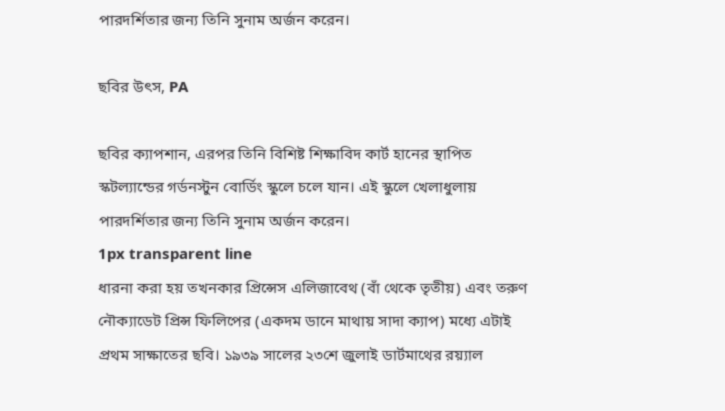পারদর্শিতার জন্য তিনি সুনাম অর্জন করেন।

ছবির উৎস, PA

ছবির ক্যাপশান, এরপর তিনি বিশিষ্ট শিক্ষাবিদ কার্ট হানের স্থাপিত স্কটল্যান্ডের গর্ডনস্টুন বোর্ডিং স্কুলে চলে যান। এই স্কুলে খেলাধুলায় পারদর্শিতার জন্য তিনি সুনাম অর্জন করেন।
1px transparent line
ধারনা করা হয় তখনকার প্রিন্সেস এলিজাবেথ (বাঁ থেকে তৃতীয়) এবং তরুণ নৌক্যাডেট প্রিন্স ফিলিপের (একদম ডানে মাথায় সাদা ক্যাপ) মধ্যে এটাই প্রথম সাক্ষাতের ছবি। ১৯৩৯ সালের ২৩শে জুলাই ডার্টমাথের রয়্যাল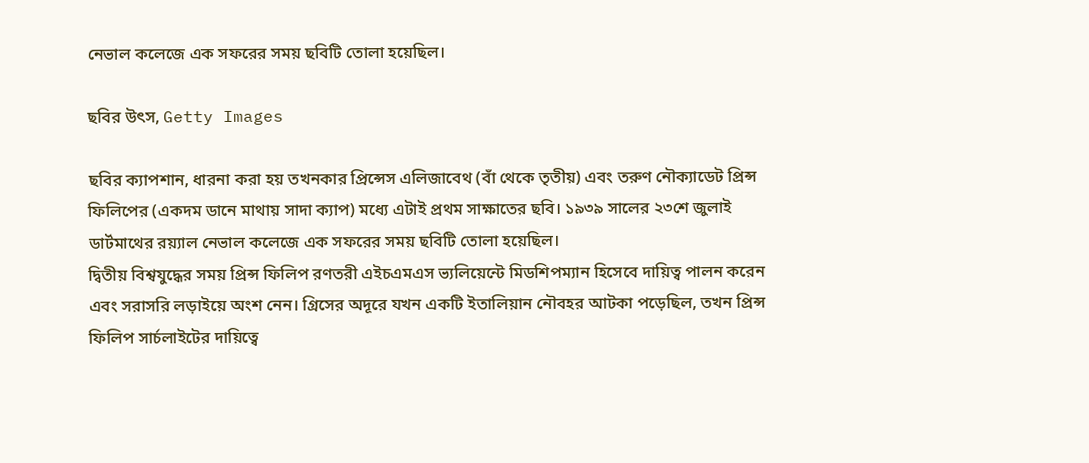নেভাল কলেজে এক সফরের সময় ছবিটি তোলা হয়েছিল।

ছবির উৎস, Getty Images

ছবির ক্যাপশান, ধারনা করা হয় তখনকার প্রিন্সেস এলিজাবেথ (বাঁ থেকে তৃতীয়) এবং তরুণ নৌক্যাডেট প্রিন্স ফিলিপের (একদম ডানে মাথায় সাদা ক্যাপ) মধ্যে এটাই প্রথম সাক্ষাতের ছবি। ১৯৩৯ সালের ২৩শে জুলাই ডার্টমাথের রয়্যাল নেভাল কলেজে এক সফরের সময় ছবিটি তোলা হয়েছিল।
দ্বিতীয় বিশ্বযুদ্ধের সময় প্রিন্স ফিলিপ রণতরী এইচএমএস ভ্যলিয়েন্টে মিডশিপম্যান হিসেবে দায়িত্ব পালন করেন এবং সরাসরি লড়াইয়ে অংশ নেন। গ্রিসের অদূরে যখন একটি ইতালিয়ান নৌবহর আটকা পড়েছিল, তখন প্রিন্স ফিলিপ সার্চলাইটের দায়িত্বে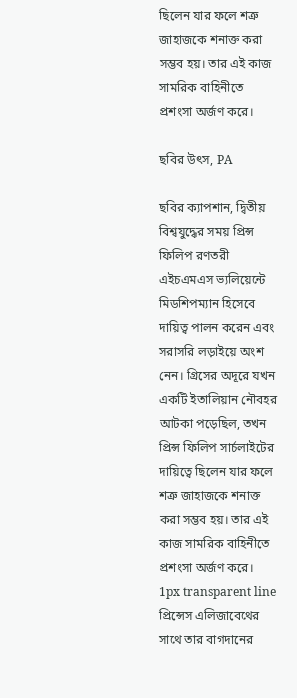ছিলেন যার ফলে শত্রু জাহাজকে শনাক্ত করা সম্ভব হয়। তার এই কাজ সামরিক বাহিনীতে প্রশংসা অর্জণ করে।

ছবির উৎস, PA

ছবির ক্যাপশান, দ্বিতীয় বিশ্বযুদ্ধের সময় প্রিন্স ফিলিপ রণতরী এইচএমএস ভ্যলিয়েন্টে মিডশিপম্যান হিসেবে দায়িত্ব পালন করেন এবং সরাসরি লড়াইয়ে অংশ নেন। গ্রিসের অদূরে যখন একটি ইতালিয়ান নৌবহর আটকা পড়েছিল, তখন প্রিন্স ফিলিপ সার্চলাইটের দায়িত্বে ছিলেন যার ফলে শত্রু জাহাজকে শনাক্ত করা সম্ভব হয়। তার এই কাজ সামরিক বাহিনীতে প্রশংসা অর্জণ করে।
1px transparent line
প্রিন্সেস এলিজাবেথের সাথে তার বাগদানের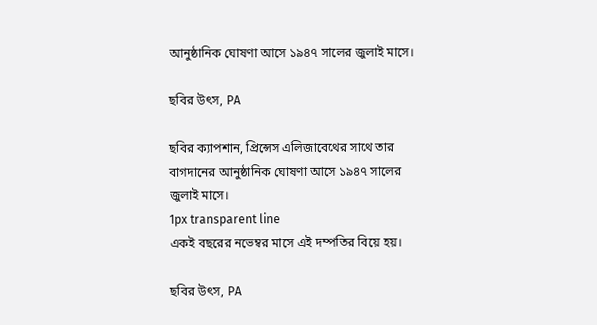আনুষ্ঠানিক ঘোষণা আসে ১৯৪৭ সালের জুলাই মাসে।

ছবির উৎস, PA

ছবির ক্যাপশান, প্রিন্সেস এলিজাবেথের সাথে তার বাগদানের আনুষ্ঠানিক ঘোষণা আসে ১৯৪৭ সালের জুলাই মাসে।
1px transparent line
একই বছরের নভেম্বর মাসে এই দম্পতির বিয়ে হয়।

ছবির উৎস, PA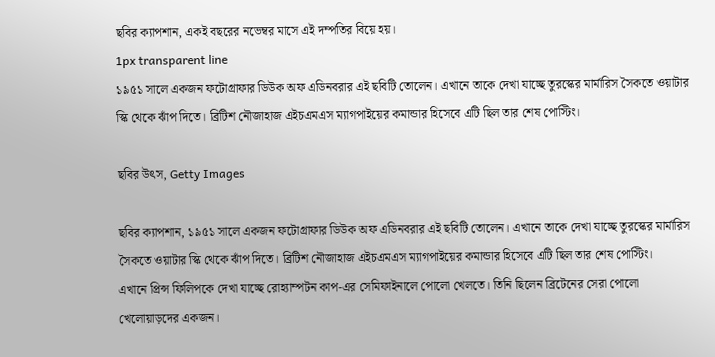ছবির ক্যাপশান, একই বছরের নভেম্বর মাসে এই দম্পতির বিয়ে হয়।
1px transparent line
১৯৫১ সালে একজন ফটোগ্রাফার ডিউক অফ এডিনবরার এই ছবিটি তোলেন। এখানে তাকে দেখা যাচ্ছে তুরস্কের মার্মারিস সৈকতে ওয়াটার স্কি থেকে ঝাঁপ দিতে। ব্রিটিশ নৌজাহাজ এইচএমএস ম্যাগপাইয়ের কমান্ডার হিসেবে এটি ছিল তার শেষ পোস্টিং।

ছবির উৎস, Getty Images

ছবির ক্যাপশান, ১৯৫১ সালে একজন ফটোগ্রাফার ডিউক অফ এডিনবরার এই ছবিটি তোলেন। এখানে তাকে দেখা যাচ্ছে তুরস্কের মার্মারিস সৈকতে ওয়াটার স্কি থেকে ঝাঁপ দিতে। ব্রিটিশ নৌজাহাজ এইচএমএস ম্যাগপাইয়ের কমান্ডার হিসেবে এটি ছিল তার শেষ পোস্টিং।
এখানে প্রিন্স ফিলিপকে দেখা যাচ্ছে রোহ্যাম্পটন কাপ-এর সেমিফাইনালে পোলো খেলতে। তিনি ছিলেন ব্রিটেনের সেরা পোলো খেলোয়াড়দের একজন।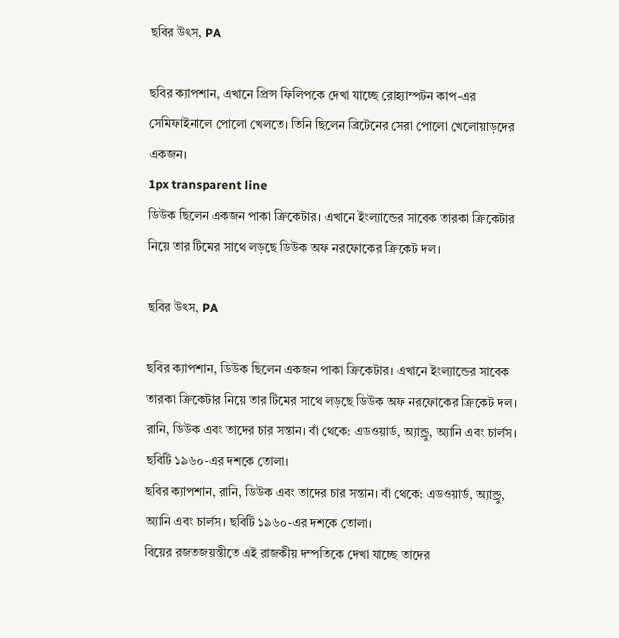ছবির উৎস, PA

ছবির ক্যাপশান, এখানে প্রিন্স ফিলিপকে দেখা যাচ্ছে রোহ্যাম্পটন কাপ-এর সেমিফাইনালে পোলো খেলতে। তিনি ছিলেন ব্রিটেনের সেরা পোলো খেলোয়াড়দের একজন।
1px transparent line
ডিউক ছিলেন একজন পাকা ক্রিকেটার। এখানে ইংল্যান্ডের সাবেক তারকা ক্রিকেটার নিয়ে তার টিমের সাথে লড়ছে ডিউক অফ নরফোকের ক্রিকেট দল।

ছবির উৎস, PA

ছবির ক্যাপশান, ডিউক ছিলেন একজন পাকা ক্রিকেটার। এখানে ইংল্যান্ডের সাবেক তারকা ক্রিকেটার নিয়ে তার টিমের সাথে লড়ছে ডিউক অফ নরফোকের ক্রিকেট দল।
রানি, ডিউক এবং তাদের চার সন্তান। বাঁ থেকে: এডওয়ার্ড, অ্যান্ড্রু, অ্যানি এবং চার্লস। ছবিটি ১৯৬০-এর দশকে তোলা।
ছবির ক্যাপশান, রানি, ডিউক এবং তাদের চার সন্তান। বাঁ থেকে: এডওয়ার্ড, অ্যান্ড্রু, অ্যানি এবং চার্লস। ছবিটি ১৯৬০-এর দশকে তোলা।
বিয়ের রজতজয়ন্তীতে এই রাজকীয় দম্পতিকে দেখা যাচ্ছে তাদের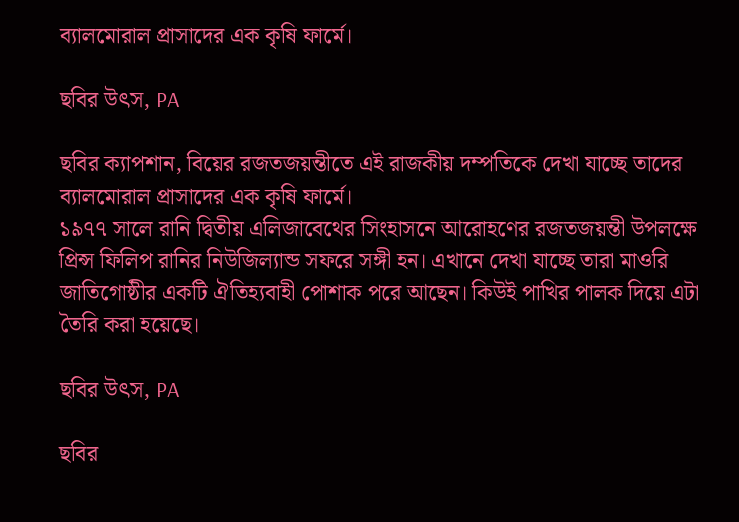ব্যালমোরাল প্রাসাদের এক কৃষি ফার্মে।

ছবির উৎস, PA

ছবির ক্যাপশান, বিয়ের রজতজয়ন্তীতে এই রাজকীয় দম্পতিকে দেখা যাচ্ছে তাদের ব্যালমোরাল প্রাসাদের এক কৃষি ফার্মে।
১৯৭৭ সালে রানি দ্বিতীয় এলিজাবেথের সিংহাসনে আরোহণের রজতজয়ন্তী উপলক্ষে প্রিন্স ফিলিপ রানির নিউজিল্যান্ড সফরে সঙ্গী হন। এখানে দেখা যাচ্ছে তারা মাওরি জাতিগোষ্ঠীর একটি ঐতিহ্যবাহী পোশাক পরে আছেন। কিউই পাখির পালক দিয়ে এটা তৈরি করা হয়েছে।

ছবির উৎস, PA

ছবির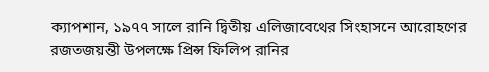ক্যাপশান, ১৯৭৭ সালে রানি দ্বিতীয় এলিজাবেথের সিংহাসনে আরোহণের রজতজয়ন্তী উপলক্ষে প্রিন্স ফিলিপ রানির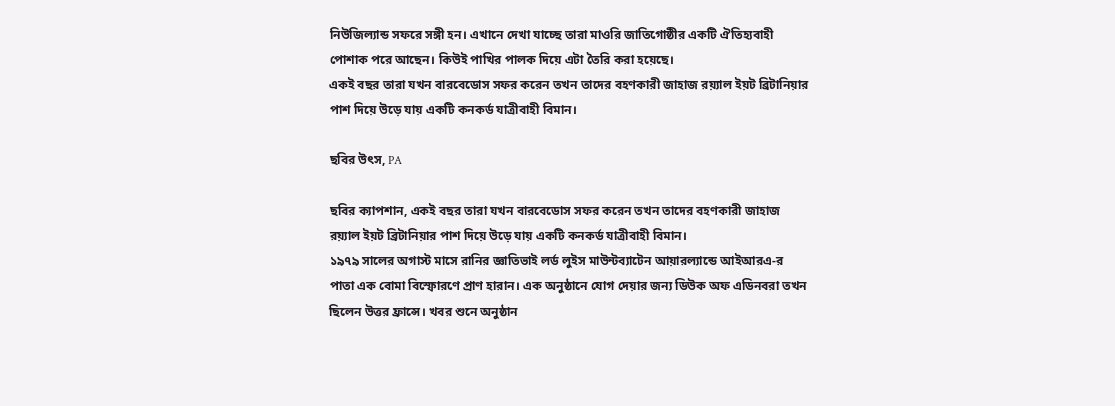নিউজিল্যান্ড সফরে সঙ্গী হন। এখানে দেখা যাচ্ছে তারা মাওরি জাতিগোষ্ঠীর একটি ঐতিহ্যবাহী পোশাক পরে আছেন। কিউই পাখির পালক দিয়ে এটা তৈরি করা হয়েছে।
একই বছর তারা যখন বারবেডোস সফর করেন তখন তাদের বহণকারী জাহাজ রয়্যাল ইয়ট ব্রিটানিয়ার পাশ দিয়ে উড়ে যায় একটি কনকর্ড যাত্রীবাহী বিমান।

ছবির উৎস, PA

ছবির ক্যাপশান, একই বছর তারা যখন বারবেডোস সফর করেন তখন তাদের বহণকারী জাহাজ রয়্যাল ইয়ট ব্রিটানিয়ার পাশ দিয়ে উড়ে যায় একটি কনকর্ড যাত্রীবাহী বিমান।
১৯৭৯ সালের অগাস্ট মাসে রানির জ্ঞাতিভাই লর্ড লুইস মাউন্টব্যাটেন আয়ারল্যান্ডে আইআরএ-র পাতা এক বোমা বিস্ফোরণে প্রাণ হারান। এক অনুষ্ঠানে যোগ দেয়ার জন্য ডিউক অফ এডিনবরা তখন ছিলেন উত্তর ফ্রান্সে। খবর শুনে অনুষ্ঠান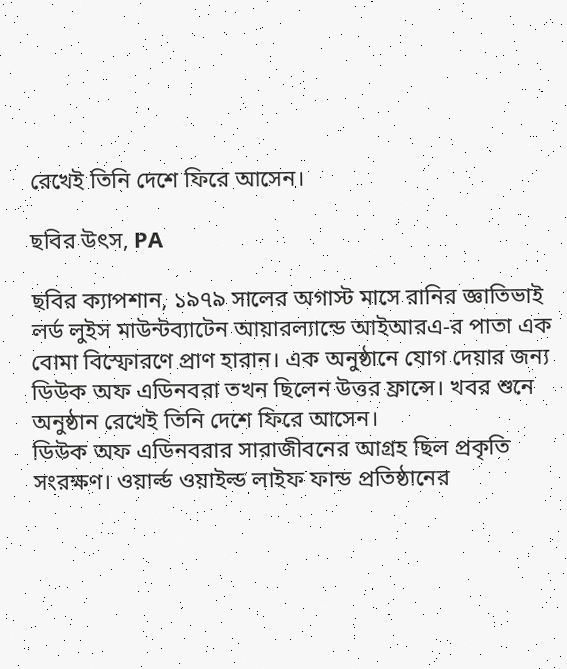রেখেই তিনি দেশে ফিরে আসেন।

ছবির উৎস, PA

ছবির ক্যাপশান, ১৯৭৯ সালের অগাস্ট মাসে রানির জ্ঞাতিভাই লর্ড লুইস মাউন্টব্যাটেন আয়ারল্যান্ডে আইআরএ-র পাতা এক বোমা বিস্ফোরণে প্রাণ হারান। এক অনুষ্ঠানে যোগ দেয়ার জন্য ডিউক অফ এডিনবরা তখন ছিলেন উত্তর ফ্রান্সে। খবর শুনে অনুষ্ঠান রেখেই তিনি দেশে ফিরে আসেন।
ডিউক অফ এডিনবরার সারাজীবনের আগ্রহ ছিল প্রকৃতি সংরক্ষণ। ওয়ার্ল্ড ওয়াইল্ড লাইফ ফান্ড প্রতিষ্ঠানের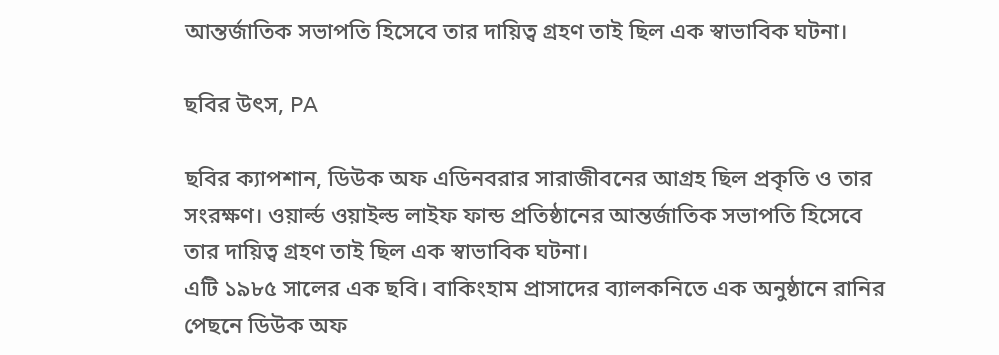আন্তর্জাতিক সভাপতি হিসেবে তার দায়িত্ব গ্রহণ তাই ছিল এক স্বাভাবিক ঘটনা।

ছবির উৎস, PA

ছবির ক্যাপশান, ডিউক অফ এডিনবরার সারাজীবনের আগ্রহ ছিল প্রকৃতি ও তার সংরক্ষণ। ওয়ার্ল্ড ওয়াইল্ড লাইফ ফান্ড প্রতিষ্ঠানের আন্তর্জাতিক সভাপতি হিসেবে তার দায়িত্ব গ্রহণ তাই ছিল এক স্বাভাবিক ঘটনা।
এটি ১৯৮৫ সালের এক ছবি। বাকিংহাম প্রাসাদের ব্যালকনিতে এক অনুষ্ঠানে রানির পেছনে ডিউক অফ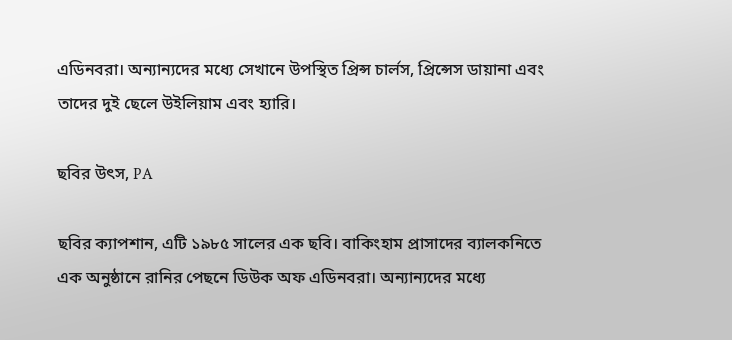এডিনবরা। অন্যান্যদের মধ্যে সেখানে উপস্থিত প্রিন্স চার্লস, প্রিন্সেস ডায়ানা এবং তাদের দুই ছেলে উইলিয়াম এবং হ্যারি।

ছবির উৎস, PA

ছবির ক্যাপশান, এটি ১৯৮৫ সালের এক ছবি। বাকিংহাম প্রাসাদের ব্যালকনিতে এক অনুষ্ঠানে রানির পেছনে ডিউক অফ এডিনবরা। অন্যান্যদের মধ্যে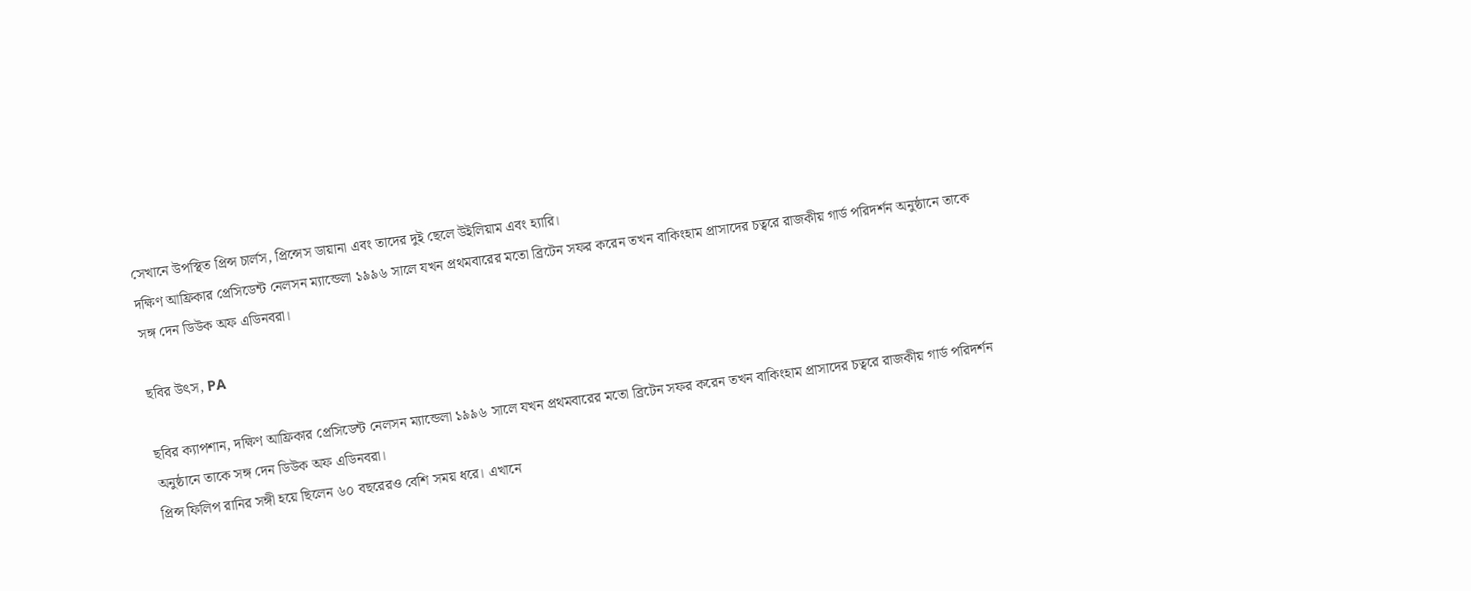সেখানে উপস্থিত প্রিন্স চার্লস, প্রিন্সেস ডায়ানা এবং তাদের দুই ছেলে উইলিয়াম এবং হ্যারি।
দক্ষিণ আফ্রিকার প্রেসিডেন্ট নেলসন ম্যান্ডেলা ১৯৯৬ সালে যখন প্রথমবারের মতো ব্রিটেন সফর করেন তখন বাকিংহাম প্রাসাদের চত্বরে রাজকীয় গার্ড পরিদর্শন অনুষ্ঠানে তাকে সঙ্গ দেন ডিউক অফ এডিনবরা।

ছবির উৎস, PA

ছবির ক্যাপশান, দক্ষিণ আফ্রিকার প্রেসিডেন্ট নেলসন ম্যান্ডেলা ১৯৯৬ সালে যখন প্রথমবারের মতো ব্রিটেন সফর করেন তখন বাকিংহাম প্রাসাদের চত্বরে রাজকীয় গার্ড পরিদর্শন অনুষ্ঠানে তাকে সঙ্গ দেন ডিউক অফ এডিনবরা।
প্রিন্স ফিলিপ রানির সঙ্গী হয়ে ছিলেন ৬০ বছরেরও বেশি সময় ধরে। এখানে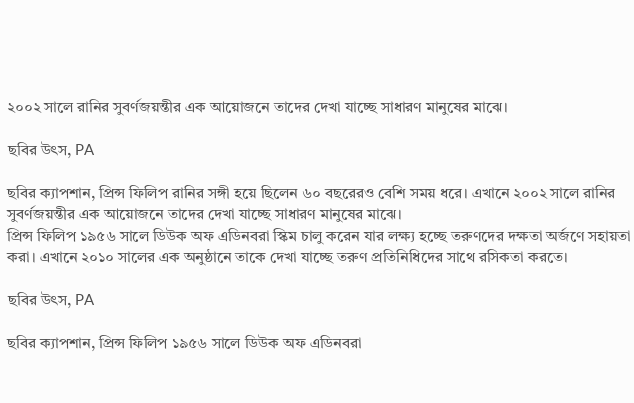২০০২ সালে রানির সুবর্ণজয়ন্তীর এক আয়োজনে তাদের দেখা যাচ্ছে সাধারণ মানুষের মাঝে।

ছবির উৎস, PA

ছবির ক্যাপশান, প্রিন্স ফিলিপ রানির সঙ্গী হয়ে ছিলেন ৬০ বছরেরও বেশি সময় ধরে। এখানে ২০০২ সালে রানির সুবর্ণজয়ন্তীর এক আয়োজনে তাদের দেখা যাচ্ছে সাধারণ মানুষের মাঝে।
প্রিন্স ফিলিপ ১৯৫৬ সালে ডিউক অফ এডিনবরা স্কিম চালু করেন যার লক্ষ্য হচ্ছে তরুণদের দক্ষতা অর্জণে সহায়তা করা। এখানে ২০১০ সালের এক অনুষ্ঠানে তাকে দেখা যাচ্ছে তরুণ প্রতিনিধিদের সাথে রসিকতা করতে।

ছবির উৎস, PA

ছবির ক্যাপশান, প্রিন্স ফিলিপ ১৯৫৬ সালে ডিউক অফ এডিনবরা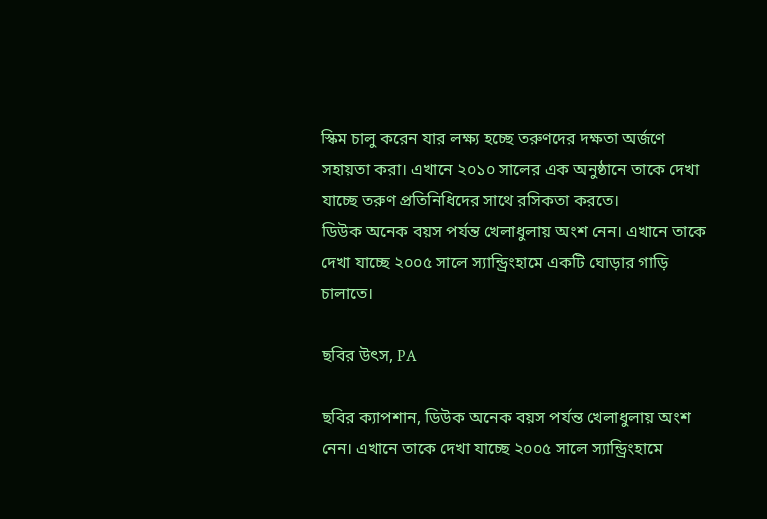স্কিম চালু করেন যার লক্ষ্য হচ্ছে তরুণদের দক্ষতা অর্জণে সহায়তা করা। এখানে ২০১০ সালের এক অনুষ্ঠানে তাকে দেখা যাচ্ছে তরুণ প্রতিনিধিদের সাথে রসিকতা করতে।
ডিউক অনেক বয়স পর্যন্ত খেলাধুলায় অংশ নেন। এখানে তাকে দেখা যাচ্ছে ২০০৫ সালে স্যান্ড্রিংহামে একটি ঘোড়ার গাড়ি চালাতে।

ছবির উৎস, PA

ছবির ক্যাপশান, ডিউক অনেক বয়স পর্যন্ত খেলাধুলায় অংশ নেন। এখানে তাকে দেখা যাচ্ছে ২০০৫ সালে স্যান্ড্রিংহামে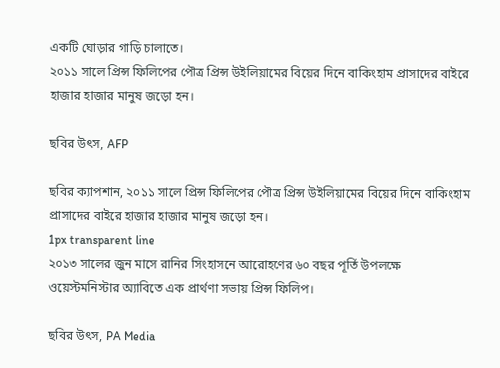একটি ঘোড়ার গাড়ি চালাতে।
২০১১ সালে প্রিন্স ফিলিপের পৌত্র প্রিন্স উইলিয়ামের বিয়ের দিনে বাকিংহাম প্রাসাদের বাইরে হাজার হাজার মানুষ জড়ো হন।

ছবির উৎস, AFP

ছবির ক্যাপশান, ২০১১ সালে প্রিন্স ফিলিপের পৌত্র প্রিন্স উইলিয়ামের বিয়ের দিনে বাকিংহাম প্রাসাদের বাইরে হাজার হাজার মানুষ জড়ো হন।
1px transparent line
২০১৩ সালের জুন মাসে রানির সিংহাসনে আরোহণের ৬০ বছর পূর্তি উপলক্ষে ওয়েস্টমনিস্টার অ্যাবিতে এক প্রার্থণা সভায় প্রিন্স ফিলিপ।

ছবির উৎস, PA Media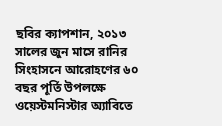ছবির ক্যাপশান, ২০১৩ সালের জুন মাসে রানির সিংহাসনে আরোহণের ৬০ বছর পূর্তি উপলক্ষে ওয়েস্টমনিস্টার অ্যাবিতে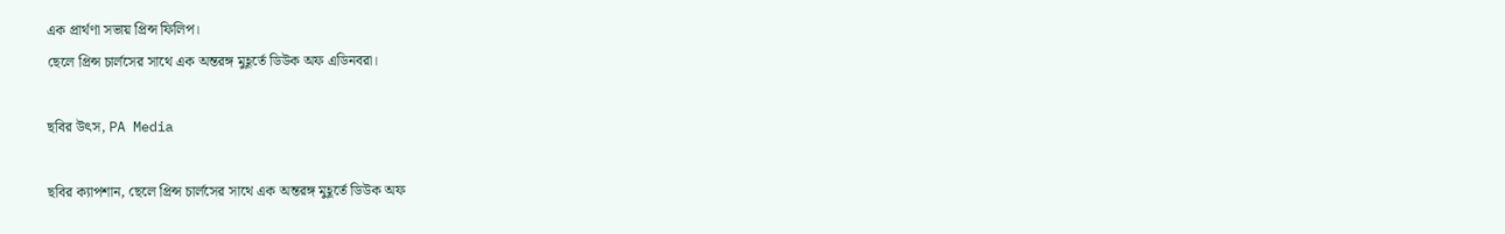এক প্রার্থণা সভায় প্রিন্স ফিলিপ।
ছেলে প্রিন্স চার্লসের সাথে এক অন্তরঙ্গ মুহূর্তে ডিউক অফ এডিনবরা।

ছবির উৎস, PA Media

ছবির ক্যাপশান, ছেলে প্রিন্স চার্লসের সাথে এক অন্তরঙ্গ মুহূর্তে ডিউক অফ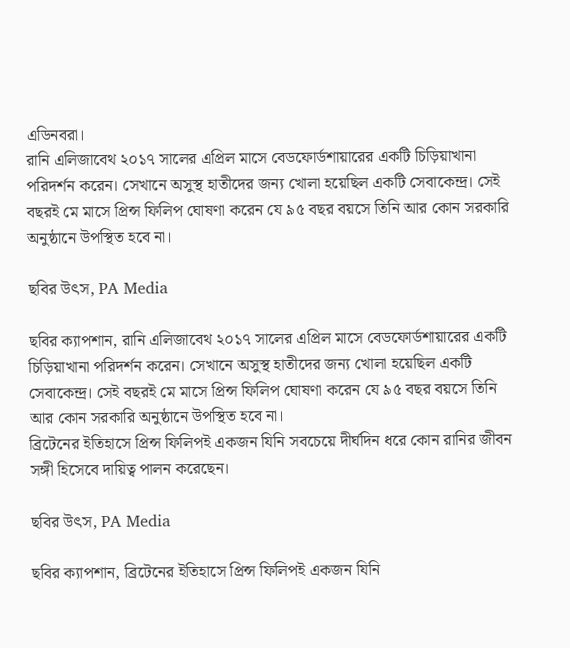এডিনবরা।
রানি এলিজাবেথ ২০১৭ সালের এপ্রিল মাসে বেডফোর্ডশায়ারের একটি চিড়িয়াখানা পরিদর্শন করেন। সেখানে অসুস্থ হাতীদের জন্য খোলা হয়েছিল একটি সেবাকেন্দ্র। সেই বছরই মে মাসে প্রিন্স ফিলিপ ঘোষণা করেন যে ৯৫ বছর বয়সে তিনি আর কোন সরকারি অনুষ্ঠানে উপস্থিত হবে না।

ছবির উৎস, PA Media

ছবির ক্যাপশান, রানি এলিজাবেথ ২০১৭ সালের এপ্রিল মাসে বেডফোর্ডশায়ারের একটি চিড়িয়াখানা পরিদর্শন করেন। সেখানে অসুস্থ হাতীদের জন্য খোলা হয়েছিল একটি সেবাকেন্দ্র। সেই বছরই মে মাসে প্রিন্স ফিলিপ ঘোষণা করেন যে ৯৫ বছর বয়সে তিনি আর কোন সরকারি অনুষ্ঠানে উপস্থিত হবে না।
ব্রিটেনের ইতিহাসে প্রিন্স ফিলিপই একজন যিনি সবচেয়ে দীর্ঘদিন ধরে কোন রানির জীবন সঙ্গী হিসেবে দায়িত্ব পালন করেছেন।

ছবির উৎস, PA Media

ছবির ক্যাপশান, ব্রিটেনের ইতিহাসে প্রিন্স ফিলিপই একজন যিনি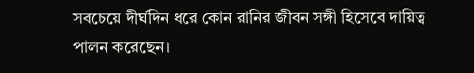সবচেয়ে দীর্ঘদিন ধরে কোন রানির জীবন সঙ্গী হিসেবে দায়িত্ব পালন করেছেন।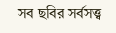সব ছবির সর্বসত্ত্ব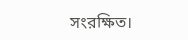সংরক্ষিত।